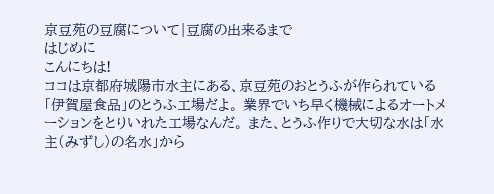京豆苑の豆腐について|豆腐の出来るまで
はじめに
こんにちは!
ココは京都府城陽市水主にある、京豆苑のおとうふが作られている「伊賀屋食品」のとうふ工場だよ。 業界でいち早く機械によるオートメーションをとりいれた工場なんだ。 また、とうふ作りで大切な水は「水主(みずし)の名水」から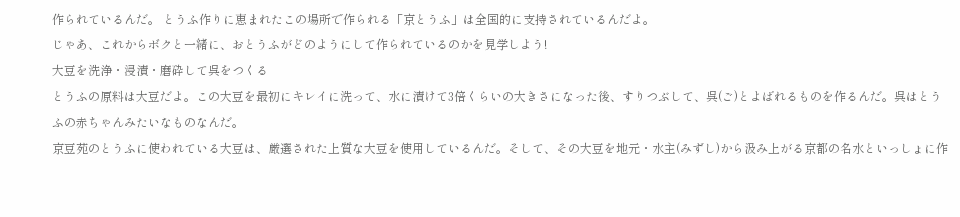作られているんだ。 とうふ作りに恵まれたこの場所で作られる「京とうふ」は全国的に支持されているんだよ。
じゃあ、これからボクと一緒に、おとうふがどのようにして作られているのかを見学しよう!
大豆を洗浄・浸漬・磨砕して呉をつくる
とうふの原料は大豆だよ。この大豆を最初にキレイに洗って、水に漬けて3倍くらいの大きさになった後、すりつぶして、呉(ご)とよばれるものを作るんだ。呉はとうふの赤ちゃんみたいなものなんだ。
京豆苑のとうふに使われている大豆は、厳選された上質な大豆を使用しているんだ。そして、その大豆を地元・水主(みずし)から汲み上がる京都の名水といっしょに作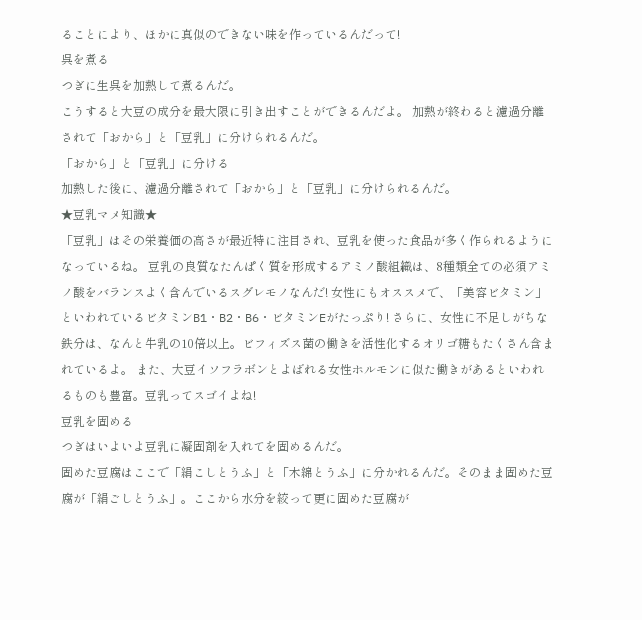ることにより、ほかに真似のできない味を作っているんだって!
呉を煮る
つぎに生呉を加熱して煮るんだ。
こうすると大豆の成分を最大限に引き出すことができるんだよ。 加熱が終わると濾過分離されて「おから」と「豆乳」に分けられるんだ。
「おから」と「豆乳」に分ける
加熱した後に、濾過分離されて「おから」と「豆乳」に分けられるんだ。
★豆乳マメ知識★
「豆乳」はその栄養価の高さが最近特に注目され、豆乳を使った食品が多く作られるようになっているね。 豆乳の良質なたんぱく質を形成するアミノ酸組織は、8種類全ての必須アミノ酸をバランスよく含んでいるスグレモノなんだ! 女性にもオススメで、「美容ビタミン」といわれているビタミンB1・B2・B6・ビタミンEがたっぷり! さらに、女性に不足しがちな鉄分は、なんと牛乳の10倍以上。ビフィズス菌の働きを活性化するオリゴ糖もたくさん含まれているよ。 また、大豆イソフラボンとよばれる女性ホルモンに似た働きがあるといわれるものも豊富。豆乳ってスゴイよね!
豆乳を固める
つぎはいよいよ豆乳に凝固剤を入れてを固めるんだ。
固めた豆腐はここで「絹こしとうふ」と「木綿とうふ」に分かれるんだ。そのまま固めた豆腐が「絹ごしとうふ」。ここから水分を絞って更に固めた豆腐が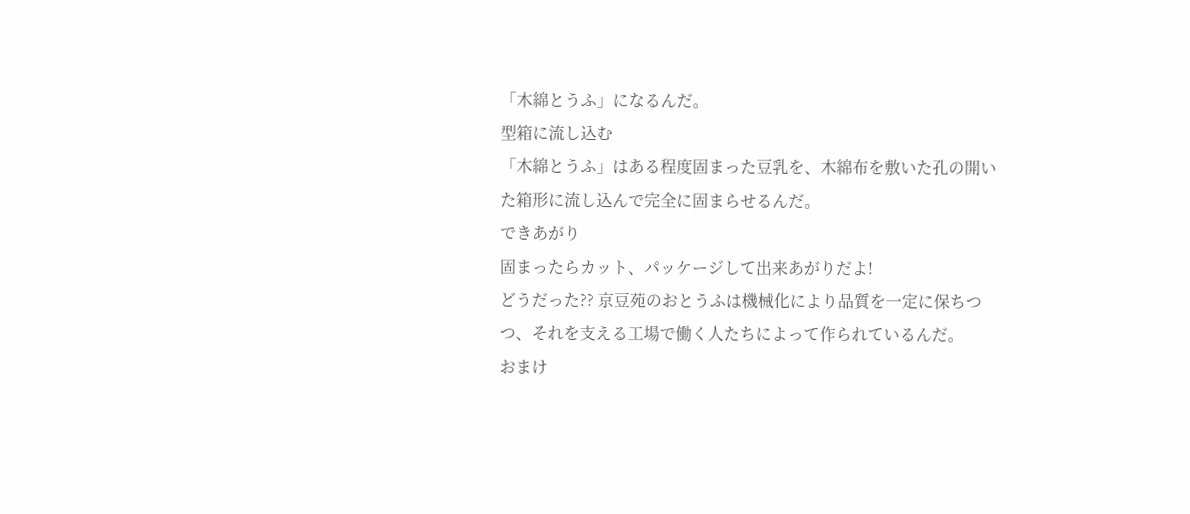「木綿とうふ」になるんだ。
型箱に流し込む
「木綿とうふ」はある程度固まった豆乳を、木綿布を敷いた孔の開いた箱形に流し込んで完全に固まらせるんだ。
できあがり
固まったらカット、パッケージして出来あがりだよ!
どうだった?? 京豆苑のおとうふは機械化により品質を一定に保ちつつ、それを支える工場で働く人たちによって作られているんだ。
おまけ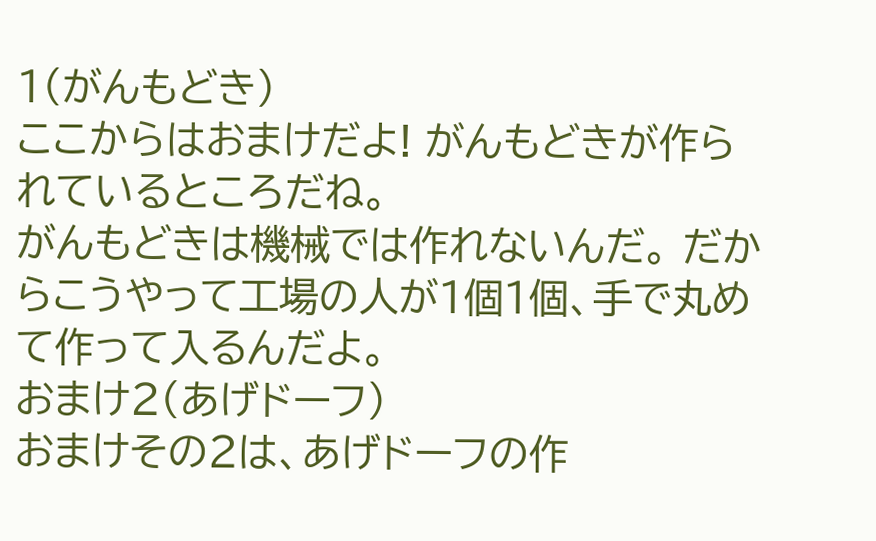1(がんもどき)
ここからはおまけだよ! がんもどきが作られているところだね。
がんもどきは機械では作れないんだ。 だからこうやって工場の人が1個1個、手で丸めて作って入るんだよ。
おまけ2(あげドーフ)
おまけその2は、あげドーフの作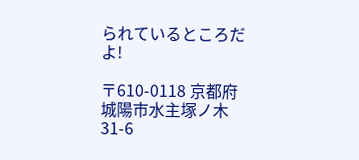られているところだよ!

〒610-0118 京都府城陽市水主塚ノ木31-6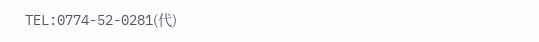TEL:0774-52-0281(代)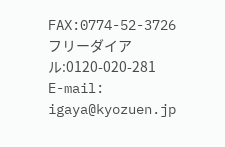FAX:0774-52-3726
フリーダイアル:0120-020-281
E-mail: igaya@kyozuen.jp